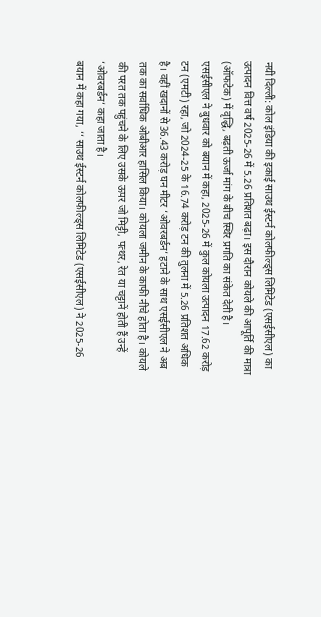नयी दिल्ली: कोल इंडिया की इकाई साउथ ईस्टर्न कोलफील्ड्स लिमिटेड (एसईसीएल) का उत्पादन वित्त वर्ष 2025-26 में 5.26 प्रतिशत बढ़ा। इस दौरान कोयले की आपूर्ति की मात्रा (ऑफटेक) में वृद्धि, बढ़ती ऊर्जा मांग के बीच स्थिर प्रगति का संकेत देती है।
एसईसीएल ने बुधवार को बयान में कहा, 2025-26 में कुल कोयला उत्पादन 17.62 करोड़ टन (एमटी) रहा, जो 2024-25 के 16.74 करोड़ टन की तुलना में 5.26 प्रतिशत अधिक है। वहीं खदानों से 36.43 करोड़ घन मीटर ‘ओवरबर्डन’ हटाने के साथ एसईसीएल ने अब तक का सर्वाधिक ओबीआर हासिल किया। कोयला जमीन के काफी नीचे होता है। कोयले की परत तक पहुंचने के लिए उसके ऊपर जो मिट्टी, पत्थर, रेत या चट्टानें होती हैं उन्हें ‘ओवरबर्डन’ कहा जाता है।
बयान में कहा गया, ‘‘ साउथ ईस्टर्न कोलफील्ड्स लिमिटेड (एसईसीएल) ने 2025-26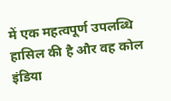में एक महत्वपूर्ण उपलब्धि हासिल की है और वह कोल इंडिया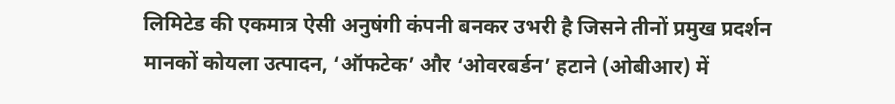लिमिटेड की एकमात्र ऐसी अनुषंगी कंपनी बनकर उभरी है जिसने तीनों प्रमुख प्रदर्शन मानकों कोयला उत्पादन, ‘ऑफटेक’ और ‘ओवरबर्डन’ हटाने (ओबीआर) में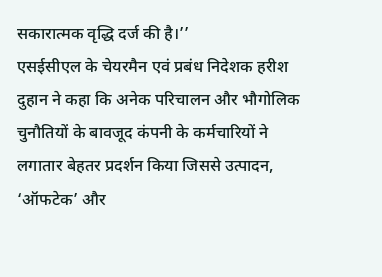सकारात्मक वृद्धि दर्ज की है।’’
एसईसीएल के चेयरमैन एवं प्रबंध निदेशक हरीश दुहान ने कहा कि अनेक परिचालन और भौगोलिक चुनौतियों के बावजूद कंपनी के कर्मचारियों ने लगातार बेहतर प्रदर्शन किया जिससे उत्पादन, ‘ऑफटेक’ और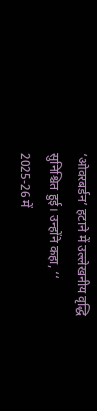‘ओवरबर्डन’ हटाने में उल्लेखनीय वृद्धि सुनिश्चित हुई। उन्होंने कहा, ‘‘ 2025-26 में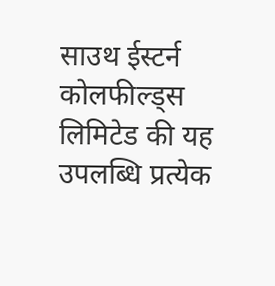साउथ ईस्टर्न कोलफील्ड्स लिमिटेड की यह उपलब्धि प्रत्येक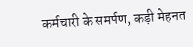कर्मचारी के समर्पण, कड़ी मेहनत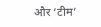और ‘टीम’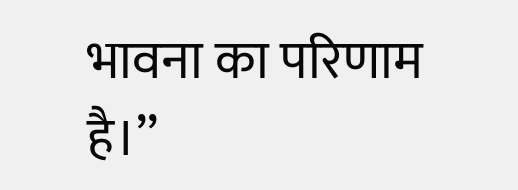भावना का परिणाम है।’’